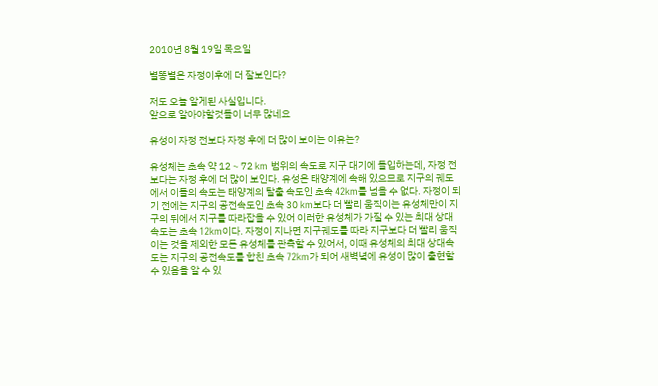2010년 8월 19일 목요일

별똥별은 자정이후에 더 잘보인다?

저도 오늘 알게된 사실입니다.
앞으로 알아야할것들이 너무 많네요

유성이 자정 전보다 자정 후에 더 많이 보이는 이유는?

유성체는 초속 약 12∼72 km 범위의 속도로 지구 대기에 돌입하는데, 자정 전보다는 자정 후에 더 많이 보인다. 유성은 태양계에 속해 있으므로 지구의 궤도에서 이들의 속도는 태양계의 탈출 속도인 초속 42km를 넘을 수 없다. 자정이 되기 전에는 지구의 공전속도인 초속 30 km보다 더 빨리 움직이는 유성체만이 지구의 뒤에서 지구를 따라잡을 수 있어 이러한 유성체가 가질 수 있는 최대 상대속도는 초속 12km이다. 자정이 지나면 지구궤도를 따라 지구보다 더 빨리 움직이는 것을 제외한 모든 유성체를 관측할 수 있어서, 이때 유성체의 최대 상대속도는 지구의 공전속도를 합친 초속 72km가 되어 새벽녘에 유성이 많이 출현할 수 있음을 알 수 있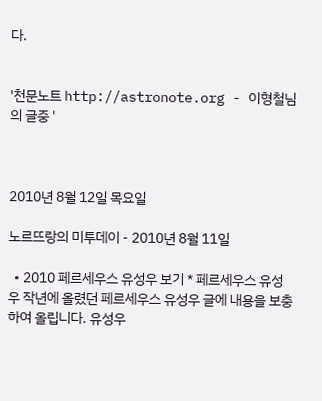다.


'천문노트 http://astronote.org - 이형철님의 글중 '



2010년 8월 12일 목요일

노르뜨랑의 미투데이 - 2010년 8월 11일

  • 2010 페르세우스 유성우 보기 * 페르세우스 유성우 작년에 올렸던 페르세우스 유성우 글에 내용을 보충하여 올립니다. 유성우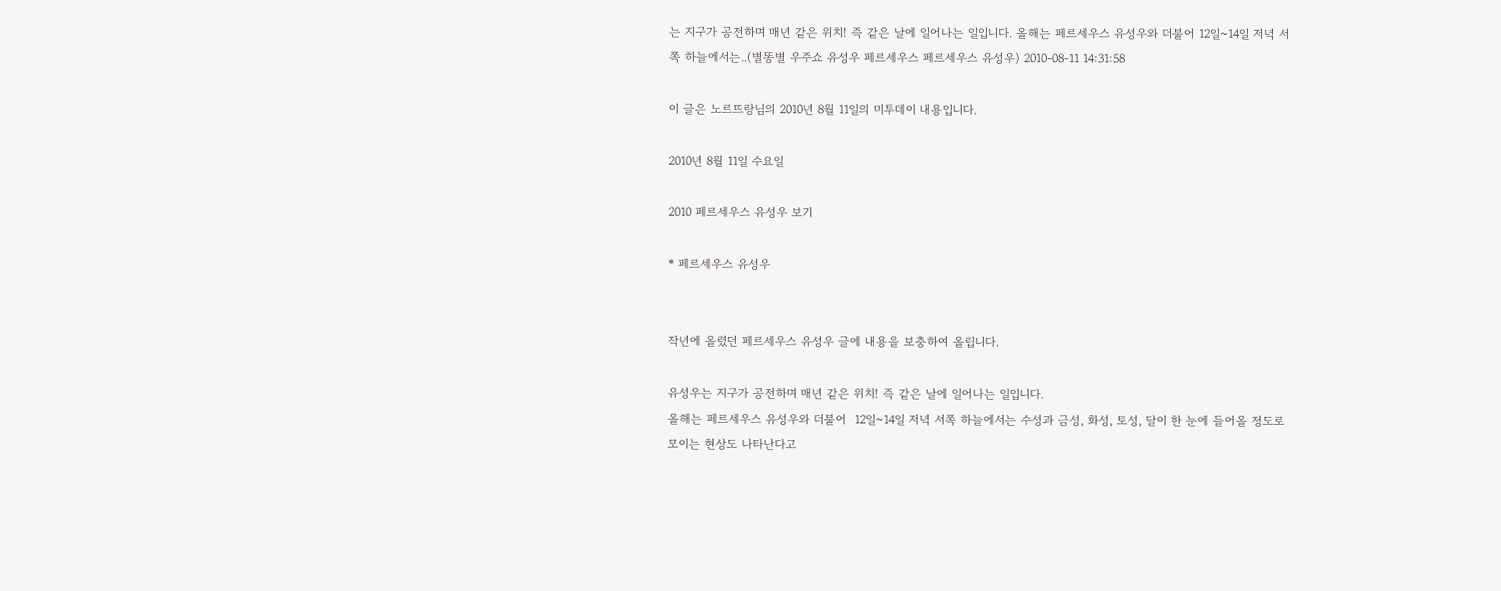는 지구가 공전하며 매년 같은 위치! 즉 같은 날에 일어나는 일입니다. 올해는 페르세우스 유성우와 더불어 12일~14일 저녁 서쪽 하늘에서는..(별똥별 우주쇼 유성우 페르세우스 페르세우스 유성우) 2010-08-11 14:31:58

이 글은 노르뜨랑님의 2010년 8월 11일의 미투데이 내용입니다.

2010년 8월 11일 수요일

2010 페르세우스 유성우 보기

* 페르세우스 유성우


작년에 올렸던 페르세우스 유성우 글에 내용을 보충하여 올립니다.

유성우는 지구가 공전하며 매년 같은 위치! 즉 같은 날에 일어나는 일입니다.
올해는 페르세우스 유성우와 더불어  12일~14일 저녁 서쪽 하늘에서는 수성과 금성, 화성, 토성, 달이 한 눈에 들어올 정도로 모이는 현상도 나타난다고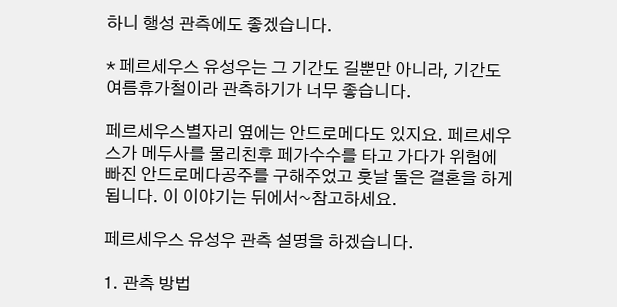하니 행성 관측에도 좋겠습니다.

* 페르세우스 유성우는 그 기간도 길뿐만 아니라, 기간도 여름휴가철이라 관측하기가 너무 좋습니다.

페르세우스별자리 옆에는 안드로메다도 있지요. 페르세우스가 메두사를 물리친후 페가수수를 타고 가다가 위험에 빠진 안드로메다공주를 구해주었고 훗날 둘은 결혼을 하게 됩니다. 이 이야기는 뒤에서~참고하세요.

페르세우스 유성우 관측 설명을 하겠습니다.

1. 관측 방법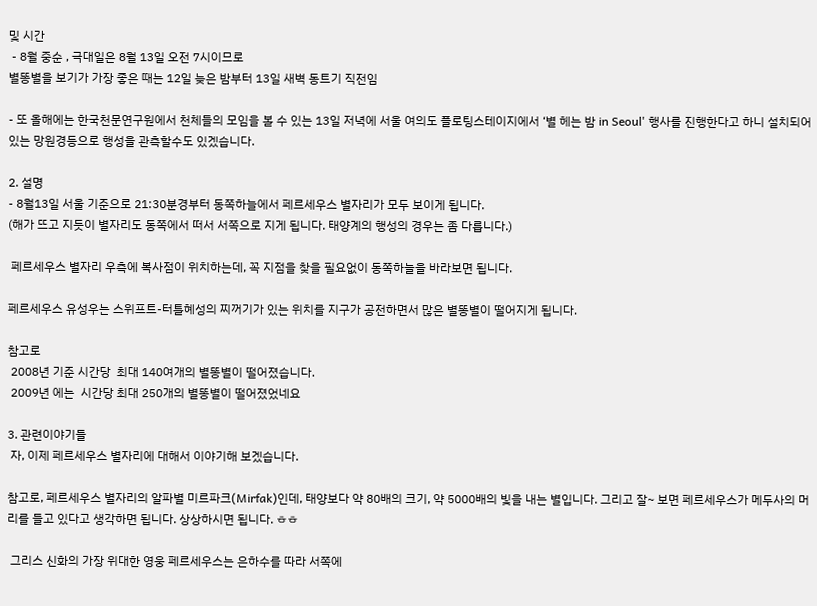및 시간
 - 8월 중순 , 극대일은 8월 13일 오전 7시이므로
별똥별을 보기가 가장 좋은 때는 12일 늦은 밤부터 13일 새벽 동트기 직전임

- 또 올해에는 한국천문연구원에서 천체들의 모임을 볼 수 있는 13일 저녁에 서울 여의도 플로팅스테이지에서 ‘별 헤는 밤 in Seoul' 행사를 진행한다고 하니 설치되어있는 망원경등으로 행성을 관측할수도 있겠습니다.

2. 설명
- 8월13일 서울 기준으로 21:30분경부터 동쪽하늘에서 페르세우스 별자리가 모두 보이게 됩니다.
(해가 뜨고 지듯이 별자리도 동쪽에서 떠서 서쪽으로 지게 됩니다. 태양계의 행성의 경우는 좀 다릅니다.)

 페르세우스 별자리 우측에 복사점이 위치하는데, 꼭 지점을 찾을 필요없이 동쪽하늘을 바라보면 됩니다.

페르세우스 유성우는 스위프트-터틀혜성의 찌꺼기가 있는 위치를 지구가 공전하면서 많은 별똥별이 떨어지게 됩니다.

참고로
 2008년 기준 시간당  최대 140여개의 별똥별이 떨어졌습니다.
 2009년 에는  시간당 최대 250개의 별똥별이 떨어졌었네요

3. 관련이야기들
 자, 이제 페르세우스 별자리에 대해서 이야기해 보겠습니다.

참고로, 페르세우스 별자리의 알파별 미르파크(Mirfak)인데, 태양보다 약 80배의 크기, 약 5000배의 빛을 내는 별입니다. 그리고 잘~ 보면 페르세우스가 메두사의 머리를 들고 있다고 생각하면 됩니다. 상상하시면 됩니다. ㅎㅎ

 그리스 신화의 가장 위대한 영웅 페르세우스는 은하수를 따라 서쪽에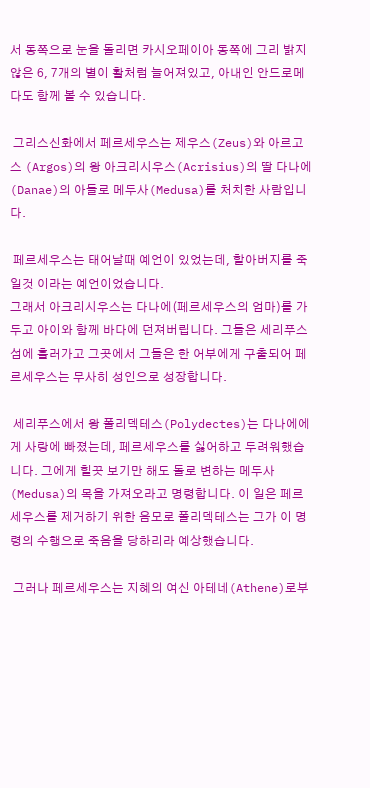서 동쪽으로 눈을 돌리면 카시오페이아 동쪽에 그리 밝지 않은 6, 7개의 별이 활처럼 늘어져있고, 아내인 안드로메다도 함께 볼 수 있습니다.

 그리스신화에서 페르세우스는 제우스(Zeus)와 아르고스 (Argos)의 왕 아크리시우스(Acrisius)의 딸 다나에(Danae)의 아들로 메두사(Medusa)를 처치한 사람입니다.

 페르세우스는 태어날때 예언이 있었는데, 할아버지를 죽일것 이라는 예언이었습니다.
그래서 아크리시우스는 다나에(페르세우스의 엄마)를 가두고 아이와 함께 바다에 던져버립니다. 그들은 세리푸스섬에 흘러가고 그곳에서 그들은 한 어부에게 구출되어 페르세우스는 무사히 성인으로 성장합니다.

 세리푸스에서 왕 폴리덱테스(Polydectes)는 다나에에게 사랑에 빠졌는데, 페르세우스를 싫어하고 두려워했습니다. 그에게 힐끗 보기만 해도 돌로 변하는 메두사(Medusa)의 목을 가져오라고 명령합니다. 이 일은 페르세우스를 제거하기 위한 음모로 폴리덱테스는 그가 이 명령의 수행으로 죽음을 당하리라 예상했습니다.

 그러나 페르세우스는 지혜의 여신 아테네(Athene)로부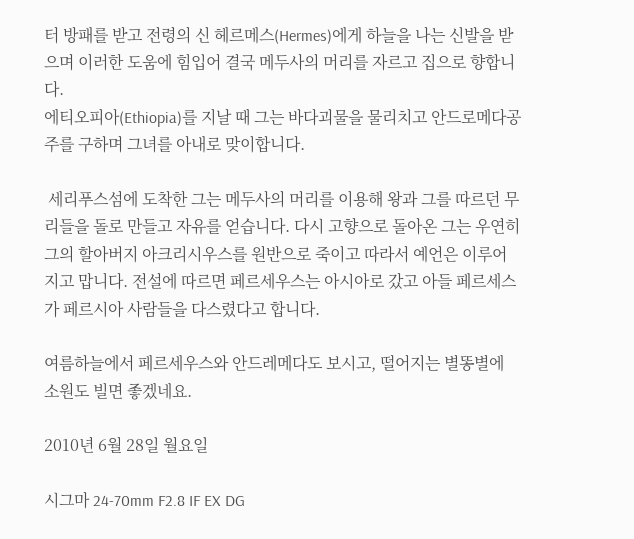터 방패를 받고 전령의 신 헤르메스(Hermes)에게 하늘을 나는 신발을 받으며 이러한 도움에 힘입어 결국 메두사의 머리를 자르고 집으로 향합니다.
에티오피아(Ethiopia)를 지날 때 그는 바다괴물을 물리치고 안드로메다공주를 구하며 그녀를 아내로 맞이합니다.

 세리푸스섬에 도착한 그는 메두사의 머리를 이용해 왕과 그를 따르던 무리들을 돌로 만들고 자유를 얻습니다. 다시 고향으로 돌아온 그는 우연히 그의 할아버지 아크리시우스를 원반으로 죽이고 따라서 예언은 이루어지고 맙니다. 전설에 따르면 페르세우스는 아시아로 갔고 아들 페르세스가 페르시아 사람들을 다스렸다고 합니다.

여름하늘에서 페르세우스와 안드레메다도 보시고, 떨어지는 별똥별에 소원도 빌면 좋겠네요.

2010년 6월 28일 월요일

시그마 24-70mm F2.8 IF EX DG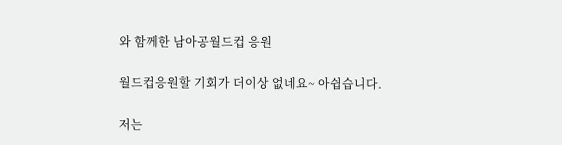와 함께한 남아공월드컵 응원

월드컵응원할 기회가 더이상 없네요~ 아쉽습니다.

저는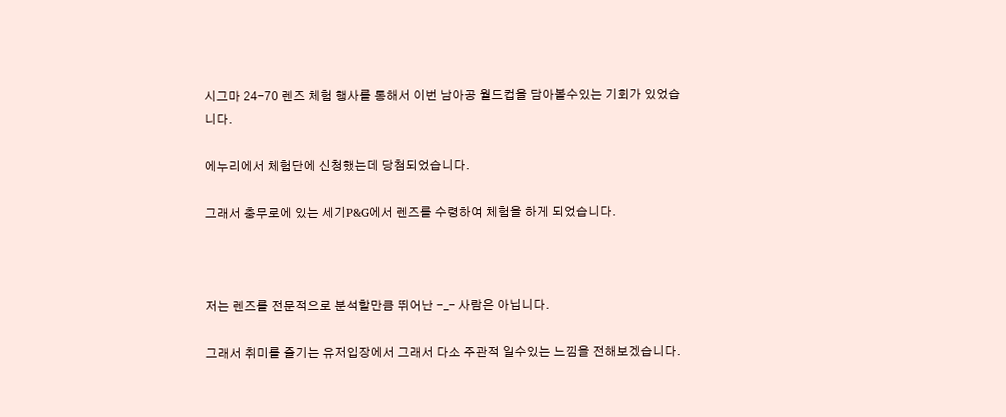시그마 24-70 렌즈 체험 행사를 통해서 이번 남아공 월드컵을 담아볼수있는 기회가 있었습니다.

에누리에서 체험단에 신청했는데 당첨되었습니다.

그래서 충무로에 있는 세기P&G에서 렌즈를 수령하여 체험을 하게 되었습니다.



저는 렌즈를 전문적으로 분석할만큼 뛰어난 -_- 사람은 아닙니다.

그래서 취미를 즐기는 유저입장에서 그래서 다소 주관적 일수있는 느낌을 전해보겠습니다.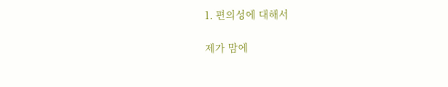1. 편의성에 대해서

제가 맘에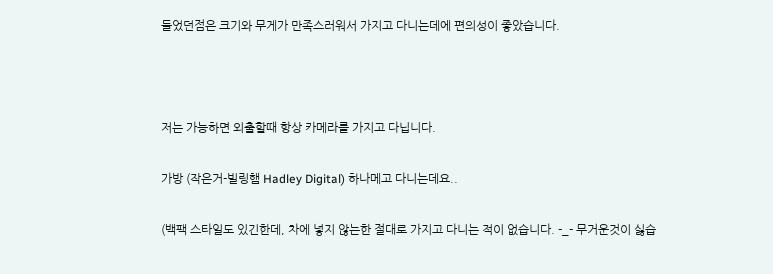들었던점은 크기와 무게가 만족스러워서 가지고 다니는데에 편의성이 좋았습니다.



저는 가능하면 외출할때 항상 카메라를 가지고 다닙니다.

가방 (작은거-빌링햄 Hadley Digital) 하나메고 다니는데요..

(백팩 스타일도 있긴한데, 차에 넣지 않는한 절대로 가지고 다니는 적이 없습니다. -_- 무거운것이 싫습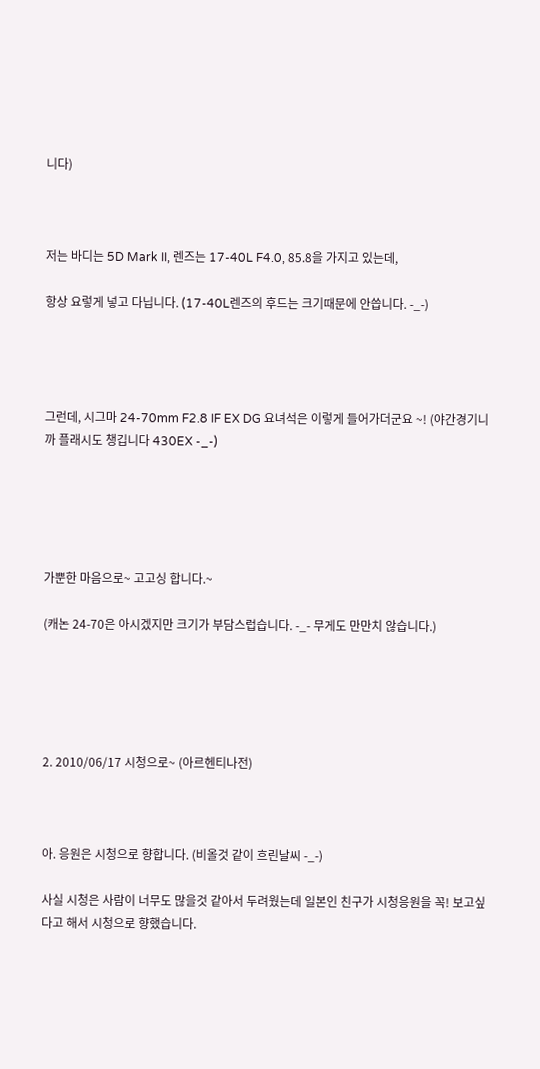니다)



저는 바디는 5D Mark II, 렌즈는 17-40L F4.0, 85.8을 가지고 있는데,

항상 요렇게 넣고 다닙니다. (17-40L렌즈의 후드는 크기때문에 안씁니다. -_-)




그런데, 시그마 24-70mm F2.8 IF EX DG 요녀석은 이렇게 들어가더군요 ~! (야간경기니까 플래시도 챙깁니다 430EX -_-)





가뿐한 마음으로~ 고고싱 합니다.~

(캐논 24-70은 아시겠지만 크기가 부담스럽습니다. -_- 무게도 만만치 않습니다.)





2. 2010/06/17 시청으로~ (아르헨티나전)



아. 응원은 시청으로 향합니다. (비올것 같이 흐린날씨 -_-)

사실 시청은 사람이 너무도 많을것 같아서 두려웠는데 일본인 친구가 시청응원을 꼭! 보고싶다고 해서 시청으로 향했습니다.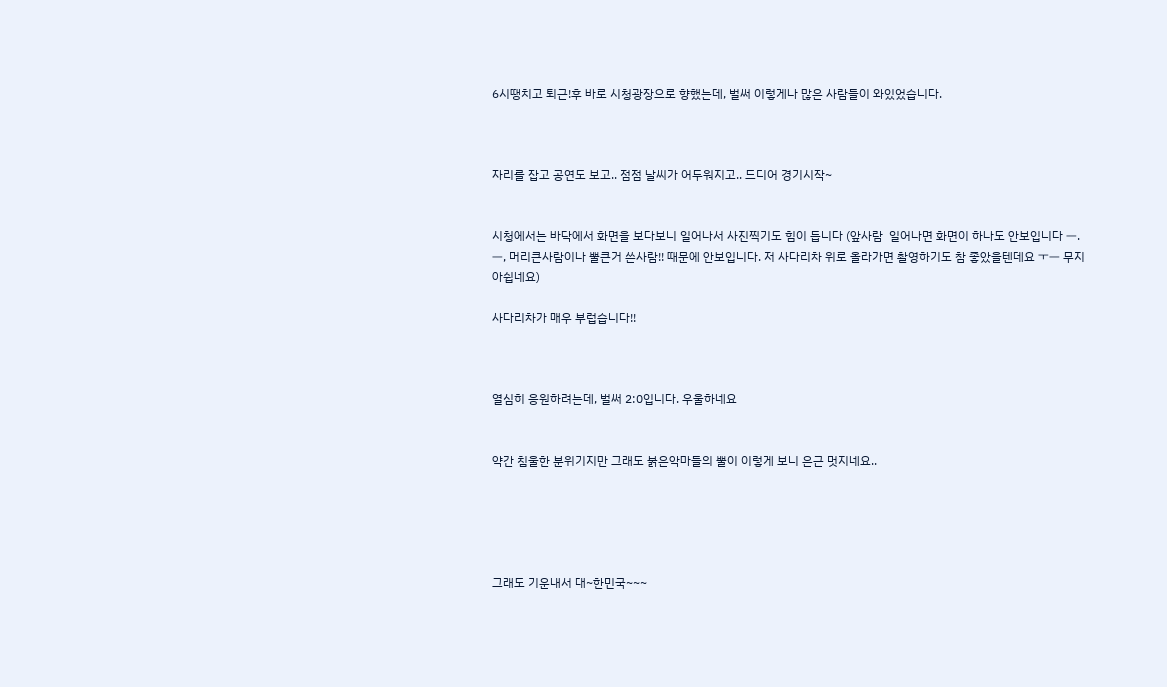6시땡치고 퇴근!후 바로 시청광장으로 향했는데, 벌써 이렇게나 많은 사람들이 와있었습니다.



자리를 잡고 공연도 보고.. 점점 날씨가 어두워지고.. 드디어 경기시작~


시청에서는 바닥에서 화면을 보다보니 일어나서 사진찍기도 힘이 듭니다 (앞사람  일어나면 화면이 하나도 안보입니다 ㅡ.ㅡ, 머리큰사람이나 뿔큰거 쓴사람!! 때문에 안보입니다. 저 사다리차 위로 올라가면 촬영하기도 참 좋았을텐데요 ㅜㅡ 무지 아쉽네요)

사다리차가 매우 부럽습니다!!



열심히 응원하려는데, 벌써 2:0입니다. 우울하네요


약간 침울한 분위기지만 그래도 붉은악마들의 뿔이 이렇게 보니 은근 멋지네요..





그래도 기운내서 대~한민국~~~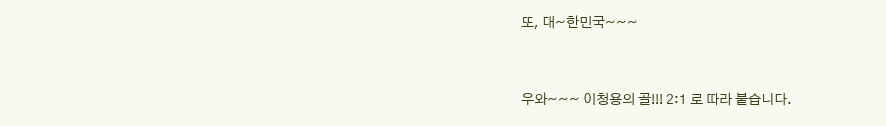또, 대~한민국~~~


우와~~~ 이청용의 골!!! 2:1 로 따라 붙습니다.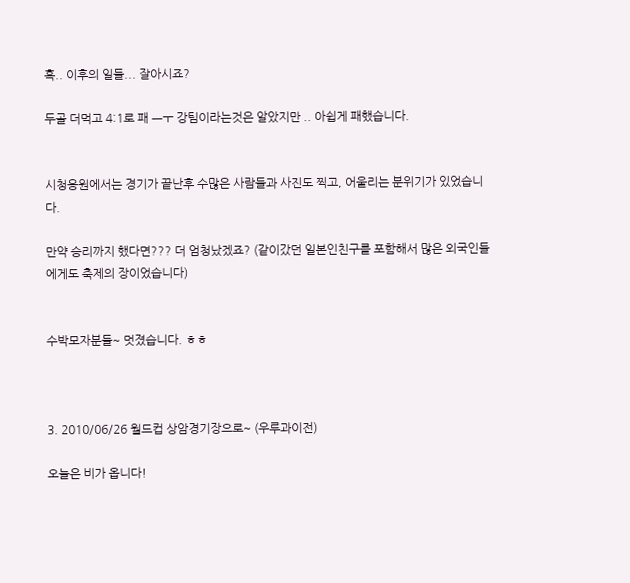흑.. 이후의 일들... 잘아시죠?

두골 더먹고 4:1로 패 ㅡㅜ 강팀이라는것은 알았지만 .. 아쉽게 패했습니다.


시청응원에서는 경기가 끝난후 수많은 사람들과 사진도 찍고, 어울리는 분위기가 있었습니다.

만약 승리까지 했다면??? 더 엄청났겠죠? (같이갔던 일본인친구를 포함해서 많은 외국인들에게도 축제의 장이었습니다)


수박모자분들~ 멋졌습니다. ㅎㅎ



3. 2010/06/26 월드컵 상암경기장으로~ (우루과이전)

오늘은 비가 옵니다!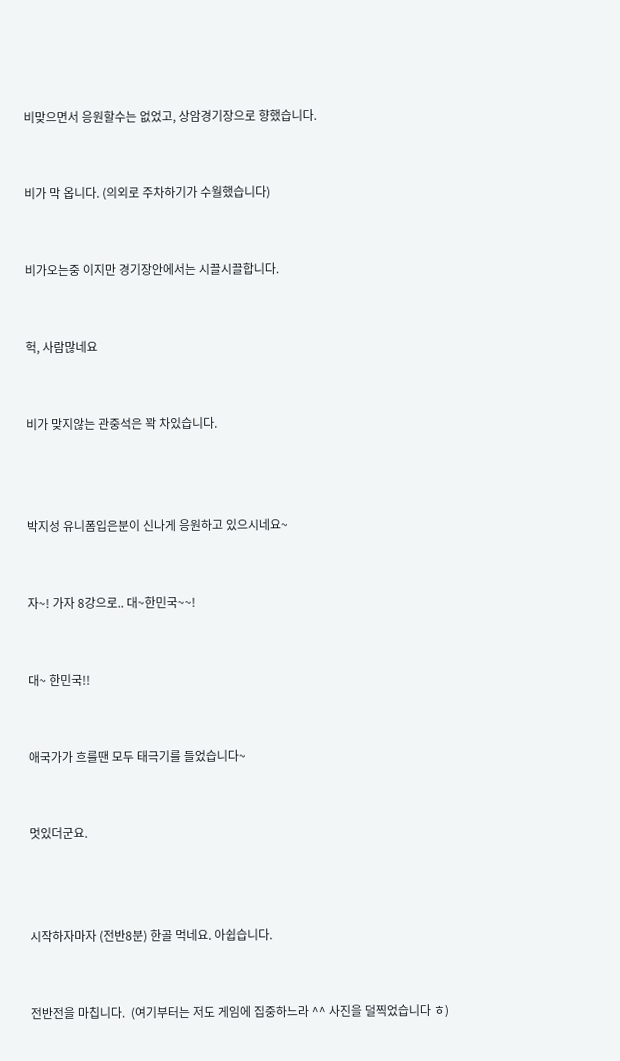비맞으면서 응원할수는 없었고, 상암경기장으로 향했습니다.


비가 막 옵니다. (의외로 주차하기가 수월했습니다)


비가오는중 이지만 경기장안에서는 시끌시끌합니다.


헉, 사람많네요


비가 맞지않는 관중석은 꽉 차있습니다.



박지성 유니폼입은분이 신나게 응원하고 있으시네요~


자~! 가자 8강으로.. 대~한민국~~!


대~ 한민국!!


애국가가 흐를땐 모두 태극기를 들었습니다~


멋있더군요.



시작하자마자 (전반8분) 한골 먹네요. 아쉽습니다.


전반전을 마칩니다.  (여기부터는 저도 게임에 집중하느라 ^^ 사진을 덜찍었습니다 ㅎ)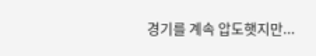경기를 계속 압도햇지만...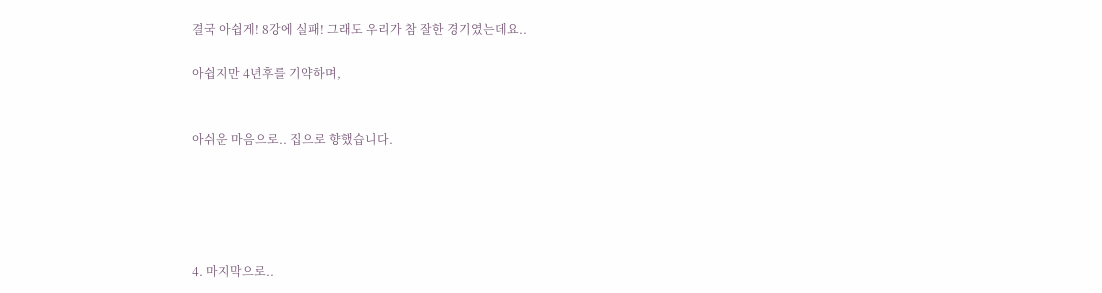결국 아쉽게! 8강에 실패! 그래도 우리가 참 잘한 경기였는데요..

아쉽지만 4년후를 기약하며,


아쉬운 마음으로.. 집으로 향했습니다.





4. 마지막으로..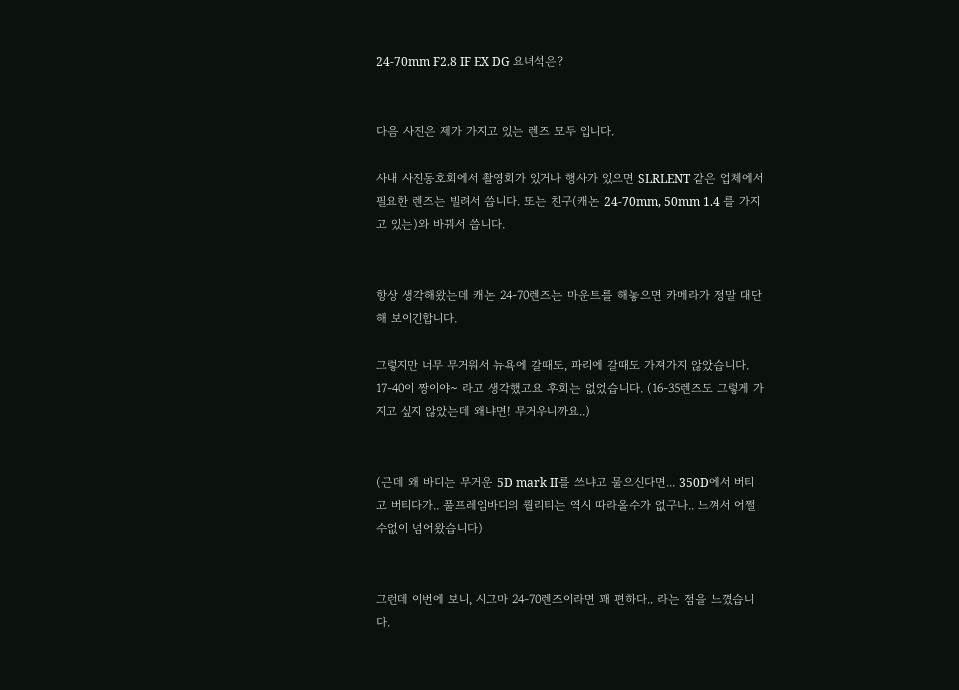24-70mm F2.8 IF EX DG 요녀석은?


다음 사진은 제가 가지고 있는 렌즈 모두 입니다.

사내 사진동호회에서 촬영회가 있거나 행사가 있으면 SLRLENT 같은 업체에서 필요한 렌즈는 빌려서 씁니다. 또는 친구(캐논 24-70mm, 50mm 1.4 를 가지고 있는)와 바꿔서 씁니다.


항상 생각해왔는데 캐논 24-70렌즈는 마운트를 해놓으면 카메라가 정말 대단해 보이긴합니다.

그렇지만 너무 무거워서 뉴욕에 갈때도, 파리에 갈때도 가져가지 않았습니다. 17-40이 짱이야~ 라고 생각했고요 후회는 없었습니다. (16-35렌즈도 그렇게 가지고 싶지 않았는데 왜냐면! 무거우니까요..)


(근데 왜 바디는 무거운 5D mark II를 쓰냐고 물으신다면... 350D에서 버티고 버티다가.. 풀프레임바디의 퀄리티는 역시 따라올수가 없구나.. 느껴서 어쩔수없이 넘어왔습니다)


그런데 이번에 보니, 시그마 24-70렌즈이라면 꽤 편하다.. 라는 점을 느꼈습니다.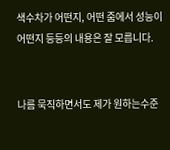색수차가 어떤지, 어떤 줌에서 성능이 어떤지 등등의 내용은 잘 모릅니다.


나름 묵직하면서도 제가 원하는수준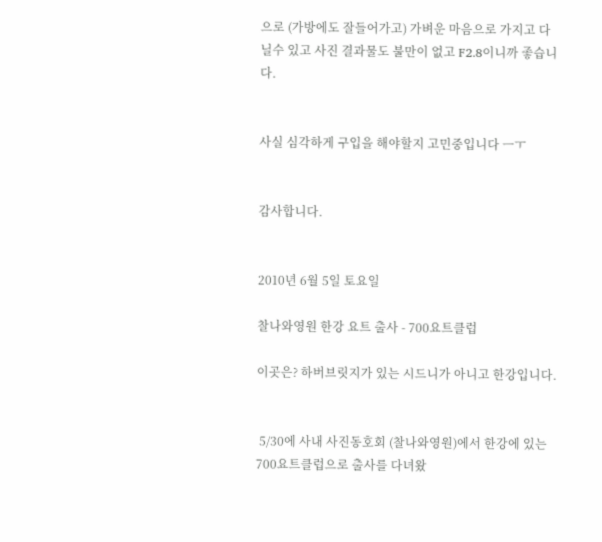으로 (가방에도 잘들어가고) 가벼운 마음으로 가지고 다닐수 있고 사진 결과물도 불만이 없고 F2.8이니까 좋습니다.


사실 심각하게 구입을 해야할지 고민중입니다 ㅡㅜ


감사합니다.


2010년 6월 5일 토요일

찰나와영원 한강 요트 출사 - 700요트클럽

이곳은? 하버브릿지가 있는 시드니가 아니고 한강입니다.


 5/30에 사내 사진동호회 (찰나와영원)에서 한강에 있는 700요트클럽으로 출사를 다녀왔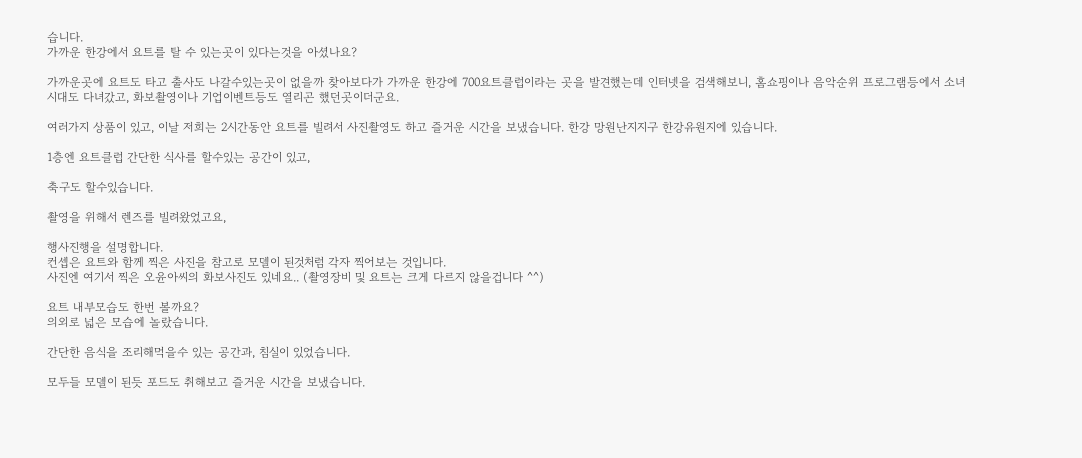습니다.
가까운 한강에서 요트를 탈 수 있는곳이 있다는것을 아셨나요?

가까운곳에 요트도 타고 출사도 나갈수있는곳이 없을까 찾아보다가 가까운 한강에 700요트클럽이라는 곳을 발견했는데 인터넷을 검색해보니, 홈쇼핑이나 음악순위 프로그램등에서 소녀시대도 다녀갔고, 화보촬영이나 기업이벤트등도 열리곤 했던곳이더군요.

여러가지 상품이 있고, 이날 저희는 2시간동안 요트를 빌려서 사진촬영도 하고 즐거운 시간을 보냈습니다. 한강 망원난지지구 한강유원지에 있습니다.

1층엔 요트클럽 간단한 식사를 할수있는 공간이 있고,

축구도 할수있습니다.

촬영을 위해서 렌즈를 빌려왔었고요,

행사진행을 설명합니다.
컨셉은 요트와 함께 찍은 사진을 참고로 모델이 된것처럼 각자 찍어보는 것입니다.
사진엔 여기서 찍은 오윤아씨의 화보사진도 있네요.. (촬영장비 및 요트는 크게 다르지 않을겁니다 ^^)

요트 내부모습도 한번 볼까요?
의외로 넓은 모습에 놀랐습니다.

간단한 음식을 조리해먹을수 있는 공간과, 침실이 있었습니다.

모두들 모델이 된듯 포드도 취해보고 즐거운 시간을 보냈습니다.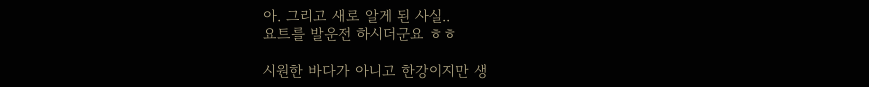아. 그리고 새로 알게 된 사실..
요트를 발운전 하시더군요 ㅎㅎ

시원한 바다가 아니고 한강이지만 생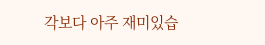각보다 아주 재미있습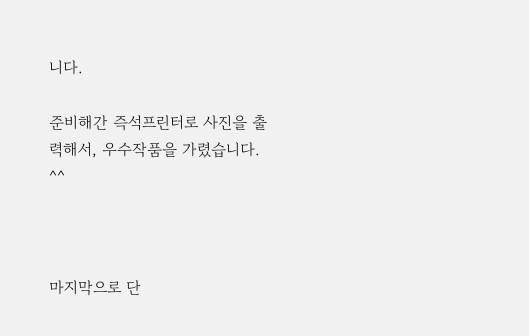니다.

준비해간 즉석프린터로 사진을 출력해서, 우수작품을 가렸습니다. ^^



마지막으로 단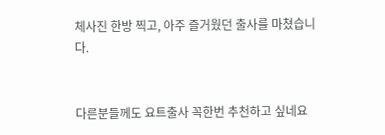체사진 한방 찍고, 아주 즐거웠던 출사를 마쳤습니다.


다른분들께도 요트출사 꼭한번 추천하고 싶네요